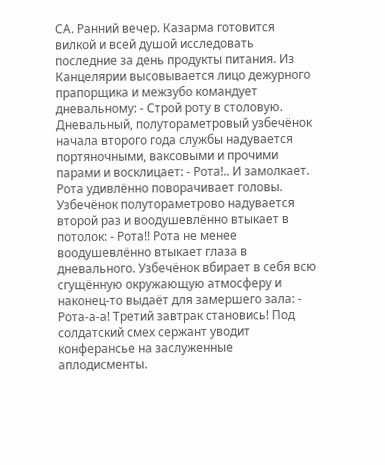СА. Ранний вечер. Казарма готовится вилкой и всей душой исследовать последние за день продукты питания. Из Канцелярии высовывается лицо дежурного прапорщика и межзубо командует дневальному: - Строй роту в столовую. Дневальный, полутораметровый узбечёнок начала второго года службы надувается портяночными, ваксовыми и прочими парами и восклицает: - Рота!.. И замолкает. Рота удивлённо поворачивает головы. Узбечёнок полутораметрово надувается второй раз и воодушевлённо втыкает в потолок: - Рота!! Рота не менее воодушевлённо втыкает глаза в дневального. Узбечёнок вбирает в себя всю сгущённую окружающую атмосферу и наконец-то выдаёт для замершего зала: - Рота-а-а! Третий завтрак становись! Под солдатский смех сержант уводит конферансье на заслуженные аплодисменты.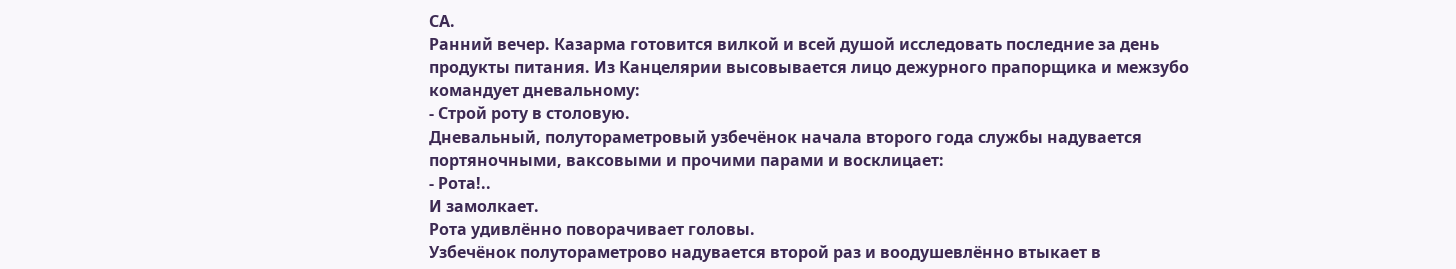СА.
Ранний вечер. Казарма готовится вилкой и всей душой исследовать последние за день продукты питания. Из Канцелярии высовывается лицо дежурного прапорщика и межзубо командует дневальному:
- Строй роту в столовую.
Дневальный, полутораметровый узбечёнок начала второго года службы надувается портяночными, ваксовыми и прочими парами и восклицает:
- Рота!..
И замолкает.
Рота удивлённо поворачивает головы.
Узбечёнок полутораметрово надувается второй раз и воодушевлённо втыкает в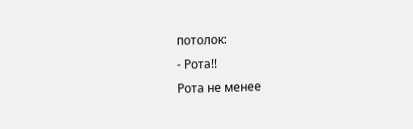потолок:
- Рота!!
Рота не менее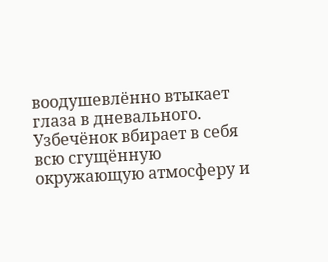воодушевлённо втыкает глаза в дневального.
Узбечёнок вбирает в себя всю сгущённую окружающую атмосферу и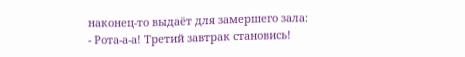наконец-то выдаёт для замершего зала:
- Рота-а-а! Третий завтрак становись!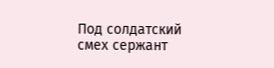Под солдатский смех сержант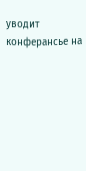уводит конферансье на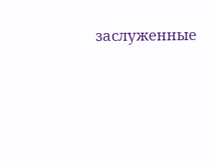заслуженные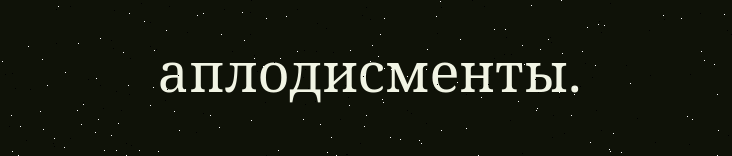аплодисменты.